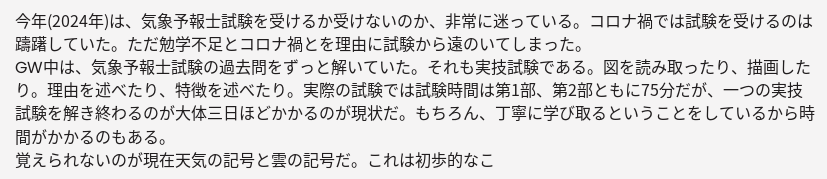今年(2024年)は、気象予報士試験を受けるか受けないのか、非常に迷っている。コロナ禍では試験を受けるのは躊躇していた。ただ勉学不足とコロナ禍とを理由に試験から遠のいてしまった。
GW中は、気象予報士試験の過去問をずっと解いていた。それも実技試験である。図を読み取ったり、描画したり。理由を述べたり、特徴を述べたり。実際の試験では試験時間は第1部、第2部ともに75分だが、一つの実技試験を解き終わるのが大体三日ほどかかるのが現状だ。もちろん、丁寧に学び取るということをしているから時間がかかるのもある。
覚えられないのが現在天気の記号と雲の記号だ。これは初歩的なこ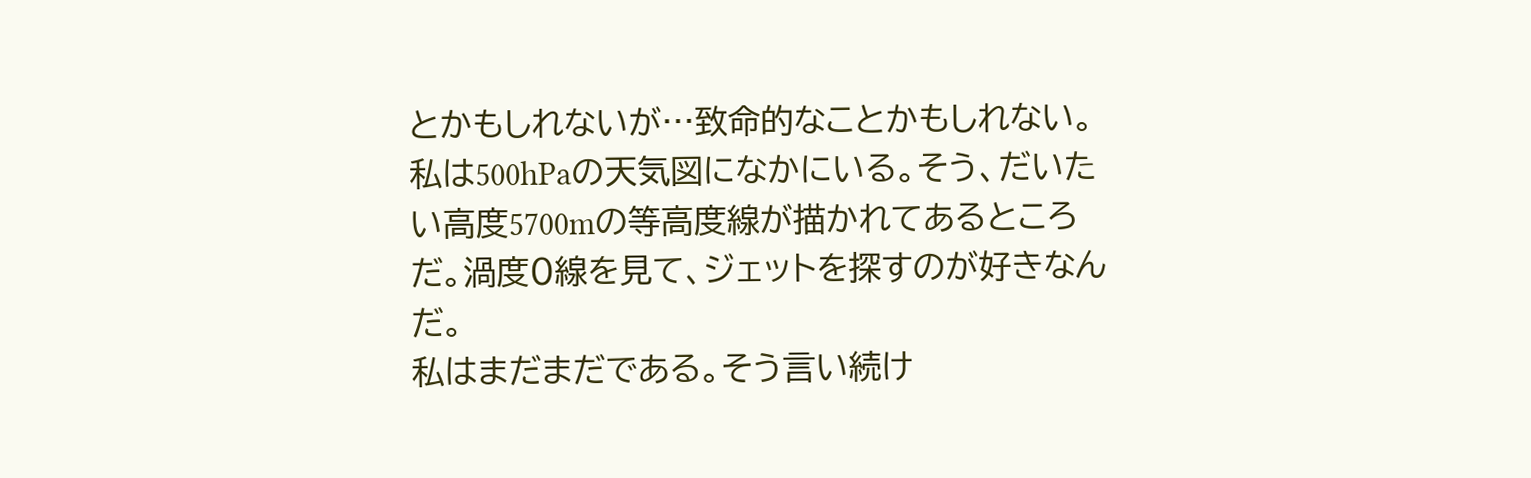とかもしれないが…致命的なことかもしれない。
私は500hPaの天気図になかにいる。そう、だいたい高度5700mの等高度線が描かれてあるところだ。渦度0線を見て、ジェットを探すのが好きなんだ。
私はまだまだである。そう言い続け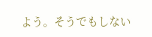よう。そうでもしない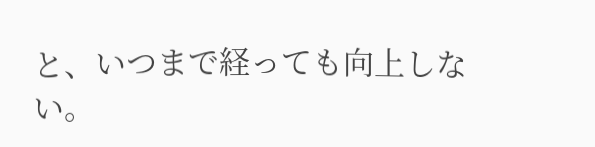と、いつまで経っても向上しない。